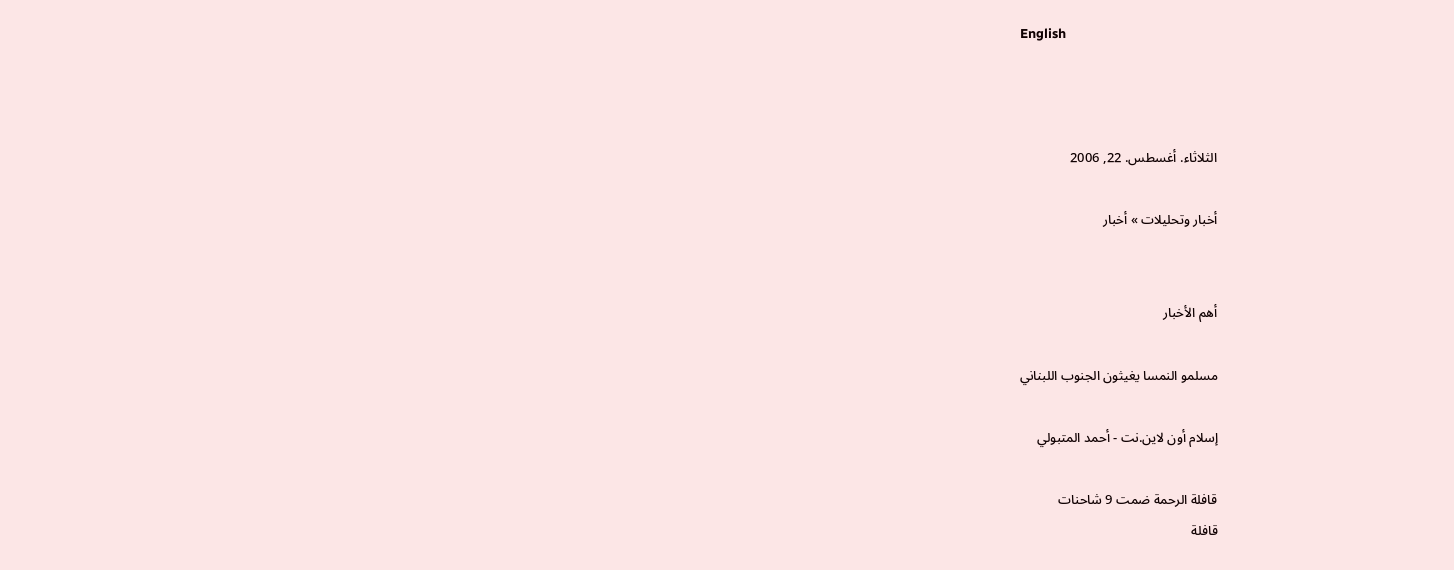English



الثلاثاء. أغسطس. 22, 2006

أخبار وتحليلات » أخبار


أهم الأخبار

مسلمو النمسا يغيثون الجنوب اللبناني

إسلام أون لاين.نت - أحمد المتبولي

قافلة الرحمة ضمت 9 شاحنات
قافلة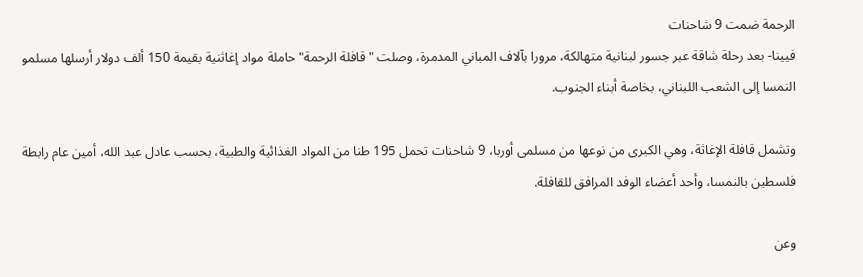الرحمة ضمت 9 شاحنات
فيينا- بعد رحلة شاقة عبر جسور لبنانية متهالكة، مرورا بآلاف المباني المدمرة، وصلت "قافلة الرحمة" حاملة مواد إغاثنية بقيمة 150 ألف دولار أرسلها مسلمو النمسا إلى الشعب اللبناني، بخاصة أبناء الجنوب.

وتشمل قافلة الإغاثة، وهي الكبرى من نوعها من مسلمى أوربا، 9 شاحنات تحمل 195 طنا من المواد الغذائية والطبية، بحسب عادل عبد الله، أمين عام رابطة فلسطين بالنمسا، وأحد أعضاء الوفد المرافق للقافلة.

وعن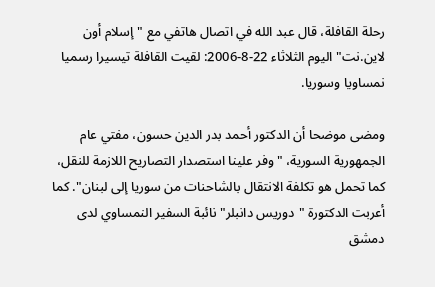رحلة القافلة، قال عبد الله في اتصال هاتفي مع "إسلام أون لاين.نت" اليوم الثلاثاء 22-8-2006: لقيت القافلة تيسيرا رسميا نمساويا وسوريا.

ومضى موضحا أن الدكتور أحمد بدر الدين حسون، مفتي عام الجمهورية السورية، "وفر علينا استصدار التصاريح اللازمة للنقل، كما تحمل هو تكلفة الانتقال بالشاحنات من سوريا إلى لبنان". كما أعربت الدكتورة "دوريس دانبلر" نائبة السفير النمساوي لدى دمشق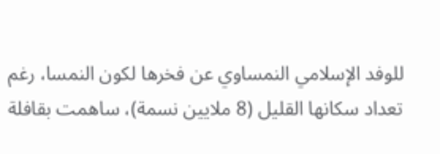للوفد الإسلامي النمساوي عن فخرها لكون النمسا، رغم تعداد سكانها القليل (8 ملايين نسمة)، ساهمت بقافلة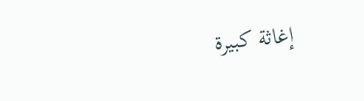إغاثة كبيرة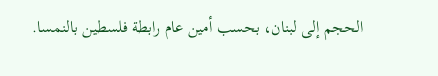الحجم إلى لبنان، بحسب أمين عام رابطة فلسطين بالنمسا.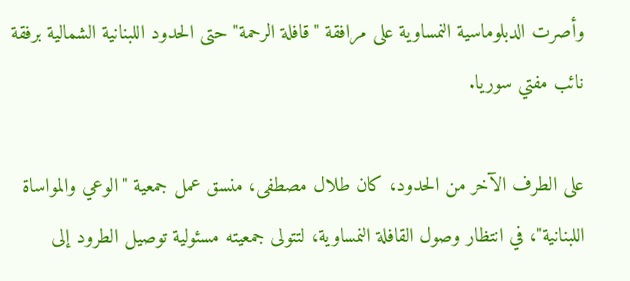وأصرت الدبلوماسية النمساوية على مرافقة "قافلة الرحمة" حتى الحدود اللبنانية الشمالية برفقة نائب مفتي سوريا.

على الطرف الآخر من الحدود، كان طلال مصطفى، منسق عمل جمعية "الوعي والمواساة اللبنانية"، في انتظار وصول القافلة النمساوية، لتتولى جمعيته مسئولية توصيل الطرود إلى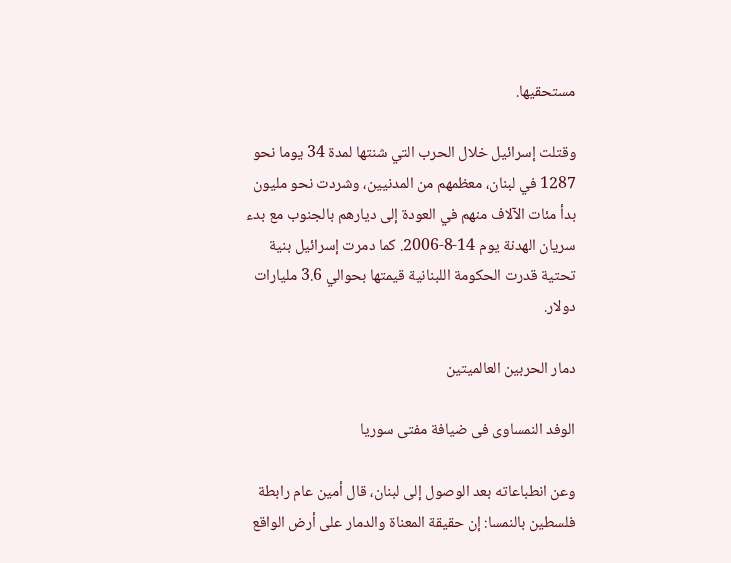مستحقيها.

وقتلت إسرائيل خلال الحرب التي شنتها لمدة 34 يوما نحو 1287 في لبنان، معظمهم من المدنيين، وشردت نحو مليون بدأ مئات الآلاف منهم في العودة إلى ديارهم بالجنوب مع بدء سريان الهدنة يوم 14-8-2006. كما دمرت إسرائيل بنية تحتية قدرت الحكومة اللبنانية قيمتها بحوالي 3.6 مليارات دولار.

دمار الحربين العالميتين

الوفد النمساوى فى ضيافة مفتى سوريا

وعن انطباعاته بعد الوصول إلى لبنان، قال أمين عام رابطة فلسطين بالنمسا: إن حقيقة المعناة والدمار على أرض الواقع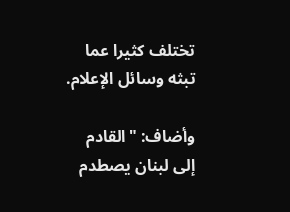تختلف كثيرا عما تبثه وسائل الإعلام.

وأضاف: "القادم إلى لبنان يصطدم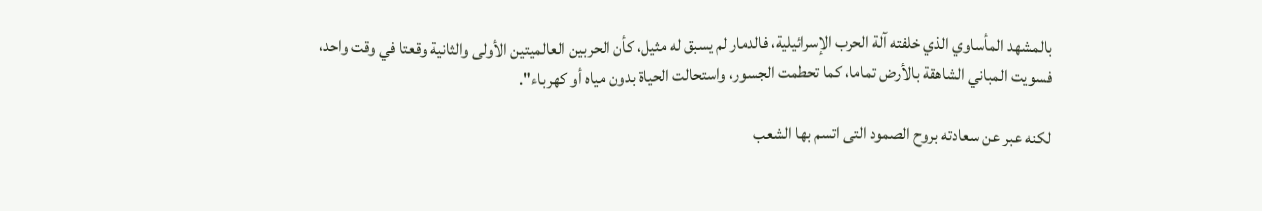بالمشهد المأساوي الذي خلفته آلة الحرب الإسرائيلية، فالدمار لم يسبق له مثيل، كأن الحربين العالميتين الأولى والثانية وقعتا في وقت واحد، فسويت المباني الشاهقة بالأرض تماما، كما تحطمت الجسور، واستحالت الحياة بدون مياه أو كهرباء".

لكنه عبر عن سعادته بروح الصمود التى اتسم بها الشعب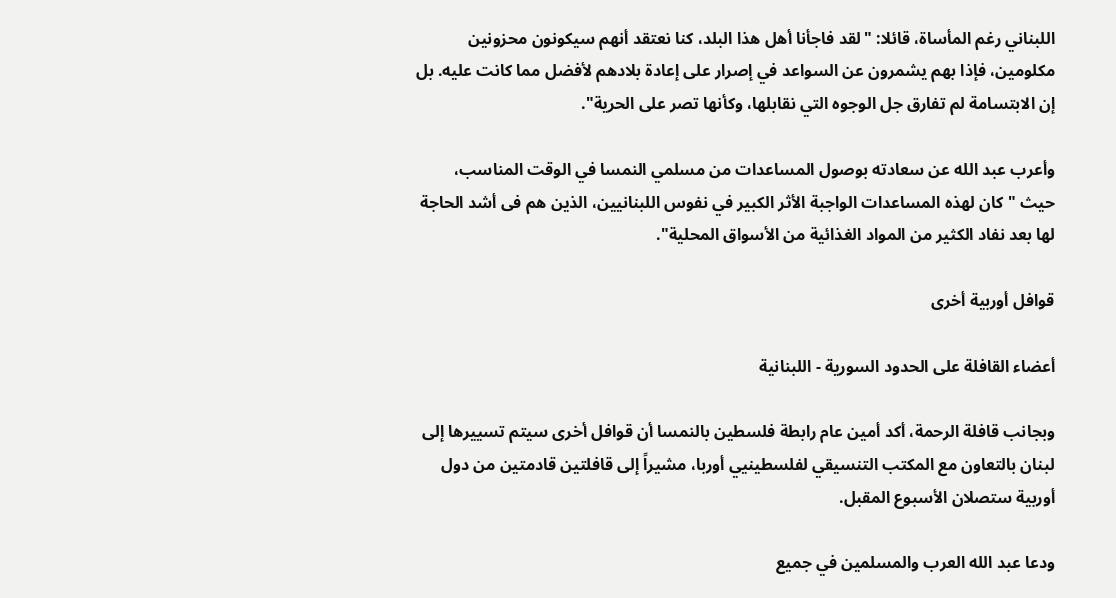اللبناني رغم المأساة، قائلا: "لقد فاجأنا أهل هذا البلد، كنا نعتقد أنهم سيكونون محزونين مكلومين، فإذا بهم يشمرون عن السواعد في إصرار على إعادة بلادهم لأفضل مما كانت عليه. بل إن الابتسامة لم تفارق جل الوجوه التي نقابلها، وكأنها تصر على الحرية".

وأعرب عبد الله عن سعادته بوصول المساعدات من مسلمي النمسا في الوقت المناسب، حيث "كان لهذه المساعدات الواجبة الأثر الكبير في نفوس اللبنانيين، الذين هم فى أشد الحاجة لها بعد نفاد الكثير من المواد الغذائية من الأسواق المحلية".

قوافل أوربية أخرى

أعضاء القافلة على الحدود السورية - اللبنانية

وبجانب قافلة الرحمة، أكد أمين عام رابطة فلسطين بالنمسا أن قوافل أخرى سيتم تسييرها إلى لبنان بالتعاون مع المكتب التنسيقي لفلسطينيي أوربا، مشيراً إلى قافلتين قادمتين من دول أوربية ستصلان الأسبوع المقبل.

ودعا عبد الله العرب والمسلمين في جميع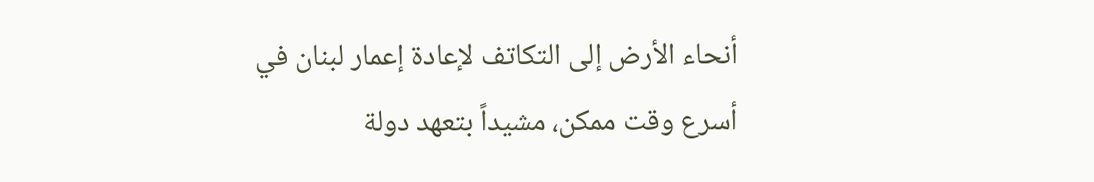أنحاء الأرض إلى التكاتف لإعادة إعمار لبنان في أسرع وقت ممكن، مشيداً بتعهد دولة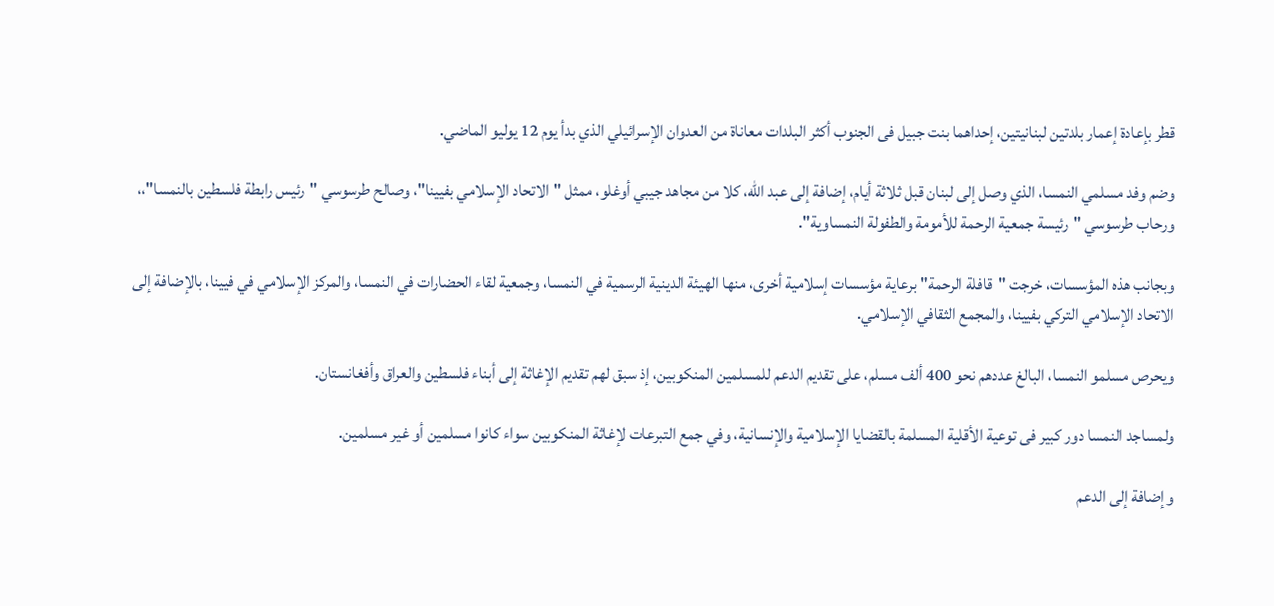قطر بإعادة إعمار بلدتين لبنانيتين، إحداهما بنت جبيل فى الجنوب أكثر البلدات معاناة من العدوان الإسرائيلي الذي بدأ يوم 12 يوليو الماضي.

وضم وفد مسلمي النمسا، الذي وصل إلى لبنان قبل ثلاثة أيام، إضافة إلى عبد الله، كلا من مجاهد جيبي أوغلو، ممثل "الاتحاد الإسلامي بفيينا"، وصالح طرسوسي "رئيس رابطة فلسطين بالنمسا"،، ورحاب طرسوسي "رئيسة جمعية الرحمة للأمومة والطفولة النمساوية".

وبجانب هذه المؤسسات، خرجت "قافلة الرحمة" برعاية مؤسسات إسلامية أخرى، منها الهيئة الدينية الرسمية في النمسا، وجمعية لقاء الحضارات في النمسا، والمركز الإسلامي في فيينا، بالإضافة إلى الاتحاد الإسلامي التركي بفيينا، والمجمع الثقافي الإسلامي.

ويحرص مسلمو النمسا، البالغ عددهم نحو 400 ألف مسلم، على تقديم الدعم للمسلمين المنكوبين، إذ سبق لهم تقديم الإغاثة إلى أبناء فلسطين والعراق وأفغانستان.

ولمساجد النمسا دور كبير فى توعية الأقلية المسلمة بالقضايا الإسلامية والإنسانية، وفي جمع التبرعات لإغاثة المنكوبين سواء كانوا مسلمين أو غير مسلمين.

وإضافة إلى الدعم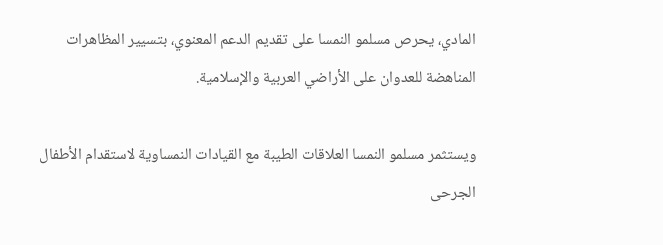المادي، يحرص مسلمو النمسا على تقديم الدعم المعنوي، بتسيير المظاهرات المناهضة للعدوان على الأراضي العربية والإسلامية.

ويستثمر مسلمو النمسا العلاقات الطيبة مع القيادات النمساوية لاستقدام الأطفال الجرحى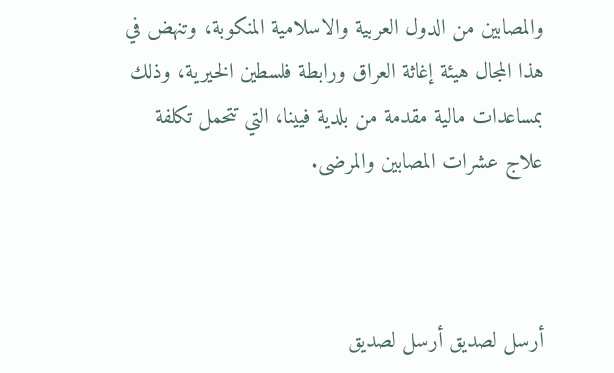والمصابين من الدول العربية والاسلامية المنكوبة، وتنهض في هذا المجال هيئة إغاثة العراق ورابطة فلسطين الخيرية، وذلك بمساعدات مالية مقدمة من بلدية فيينا، التي تتحمل تكلفة علاج عشرات المصابين والمرضى.



أرسل لصديق أرسل لصديق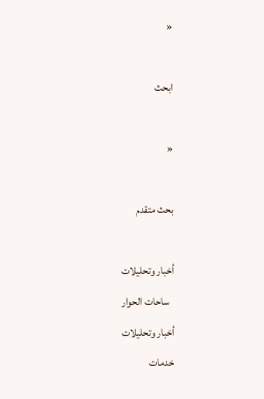«

ابحث

«

بحث متقدم

أخبار وتحليلات
  ساحات الحوار
أخبار وتحليلات
خدمات